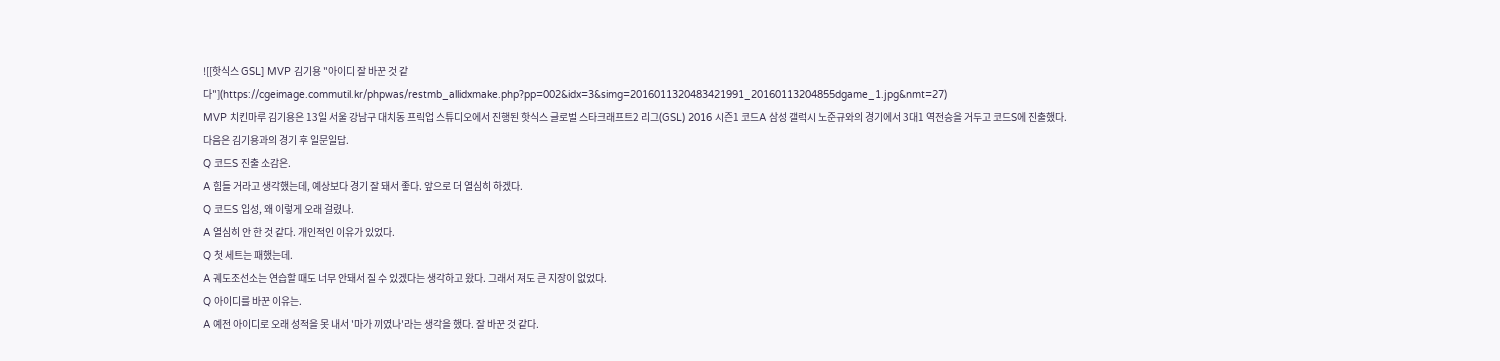![[핫식스 GSL] MVP 김기용 "아이디 잘 바꾼 것 같다"](https://cgeimage.commutil.kr/phpwas/restmb_allidxmake.php?pp=002&idx=3&simg=2016011320483421991_20160113204855dgame_1.jpg&nmt=27)
MVP 치킨마루 김기용은 13일 서울 강남구 대치동 프릭업 스튜디오에서 진행된 핫식스 글로벌 스타크래프트2 리그(GSL) 2016 시즌1 코드A 삼성 갤럭시 노준규와의 경기에서 3대1 역전승을 거두고 코드S에 진출했다.
다음은 김기용과의 경기 후 일문일답.
Q 코드S 진출 소감은.
A 힘들 거라고 생각했는데, 예상보다 경기 잘 돼서 좋다. 앞으로 더 열심히 하겠다.
Q 코드S 입성, 왜 이렇게 오래 걸렸나.
A 열심히 안 한 것 같다. 개인적인 이유가 있었다.
Q 첫 세트는 패했는데.
A 궤도조선소는 연습할 때도 너무 안돼서 질 수 있겠다는 생각하고 왔다. 그래서 져도 큰 지장이 없었다.
Q 아이디를 바꾼 이유는.
A 예전 아이디로 오래 성적을 못 내서 '마가 끼였나'라는 생각을 했다. 잘 바꾼 것 같다.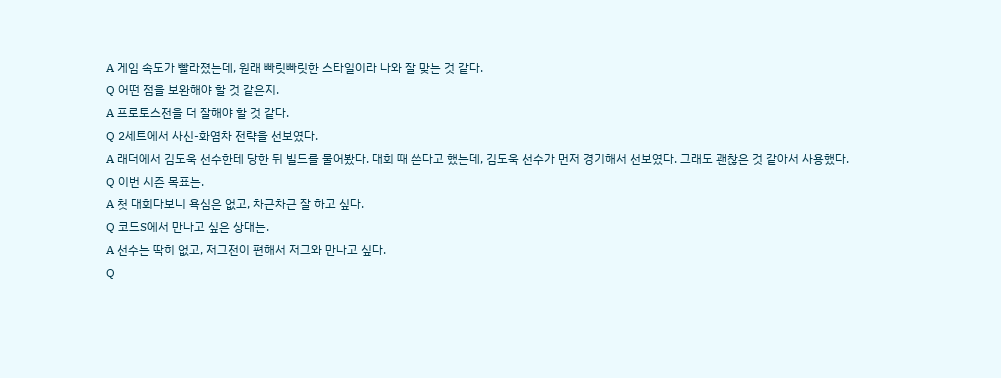A 게임 속도가 빨라졌는데, 원래 빠릿빠릿한 스타일이라 나와 잘 맞는 것 같다.
Q 어떤 점을 보완해야 할 것 같은지.
A 프로토스전을 더 잘해야 할 것 같다.
Q 2세트에서 사신-화염차 전략을 선보였다.
A 래더에서 김도욱 선수한테 당한 뒤 빌드를 물어봤다. 대회 때 쓴다고 했는데, 김도욱 선수가 먼저 경기해서 선보였다. 그래도 괜찮은 것 같아서 사용했다.
Q 이번 시즌 목표는.
A 첫 대회다보니 욕심은 없고, 차근차근 잘 하고 싶다.
Q 코드S에서 만나고 싶은 상대는.
A 선수는 딱히 없고, 저그전이 편해서 저그와 만나고 싶다.
Q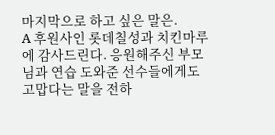마지막으로 하고 싶은 말은.
A 후원사인 롯데칠성과 치킨마루에 감사드린다. 응원해주신 부모님과 연습 도와준 선수들에게도 고맙다는 말을 전하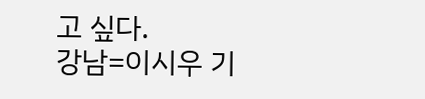고 싶다.
강남=이시우 기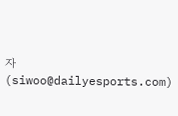자(siwoo@dailyesports.com)